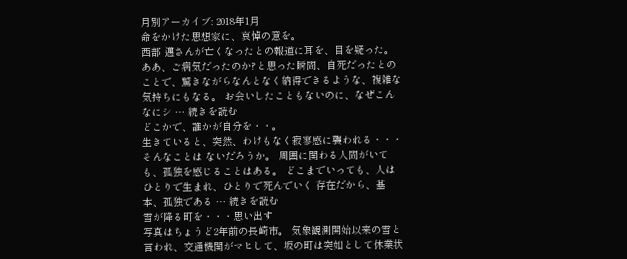月別アーカイブ: 2018年1月
命をかけた思想家に、哀悼の意を。
西部 邁さんが亡くなったとの報道に耳を、目を疑った。 ああ、ご病気だったのか?と思った瞬間、自死だったとの ことで、驚きながらなんとなく納得できるような、複雑な 気持ちにもなる。 お会いしたこともないのに、なぜこんなにシ … 続きを読む
どこかで、誰かが自分を・・。
生きていると、突然、わけもなく寂寥感に襲われる・・・そんなことは ないだろうか。 周囲に関わる人間がいても、孤独を感じることはある。 どこまでいっても、人はひとりで生まれ、ひとりで死んでいく 存在だから、基本、孤独である … 続きを読む
雪が降る町を・・・思い出す
写真はちょうど2年前の長崎市。 気象観測開始以来の雪と言われ、交通機関がマヒして、坂の町は突如として休業状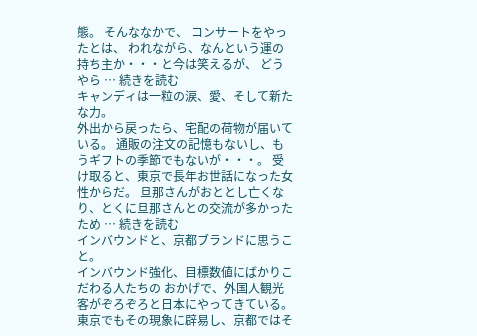態。 そんななかで、 コンサートをやったとは、 われながら、なんという運の持ち主か・・・と今は笑えるが、 どうやら … 続きを読む
キャンディは一粒の涙、愛、そして新たな力。
外出から戻ったら、宅配の荷物が届いている。 通販の注文の記憶もないし、もうギフトの季節でもないが・・・。 受け取ると、東京で長年お世話になった女性からだ。 旦那さんがおととし亡くなり、とくに旦那さんとの交流が多かったため … 続きを読む
インバウンドと、京都ブランドに思うこと。
インバウンド強化、目標数値にばかりこだわる人たちの おかげで、外国人観光客がぞろぞろと日本にやってきている。 東京でもその現象に辟易し、京都ではそ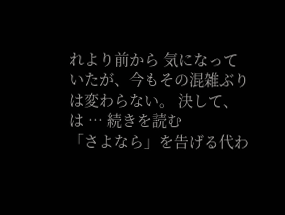れより前から 気になっていたが、今もその混雑ぶりは変わらない。 決して、は … 続きを読む
「さよなら」を告げる代わ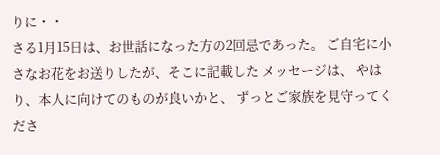りに・・
さる1月15日は、お世話になった方の2回忌であった。 ご自宅に小さなお花をお送りしたが、そこに記載した メッセージは、 やはり、本人に向けてのものが良いかと、 ずっとご家族を見守ってくださ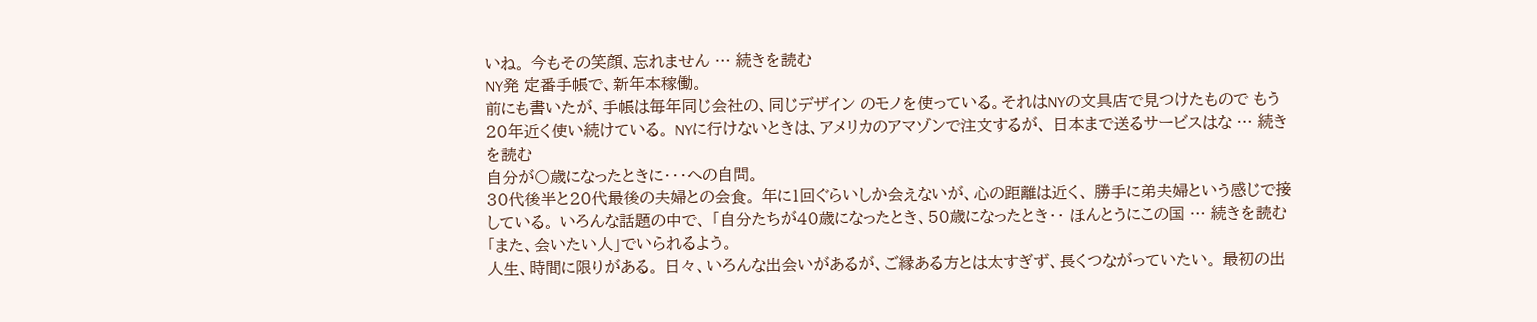いね。 今もその笑顔、忘れません … 続きを読む
NY発 定番手帳で、新年本稼働。
前にも書いたが、手帳は毎年同じ会社の、同じデザイン のモノを使っている。それはNYの文具店で見つけたもので もう20年近く使い続けている。 NYに行けないときは、アメリカのアマゾンで注文するが、 日本まで送るサービスはな … 続きを読む
自分が〇歳になったときに・・・への自問。
30代後半と20代最後の夫婦との会食。 年に1回ぐらいしか会えないが、心の距離は近く、 勝手に弟夫婦という感じで接している。 いろんな話題の中で、 「自分たちが40歳になったとき、50歳になったとき・・ ほんとうにこの国 … 続きを読む
「また、会いたい人」でいられるよう。
人生、時間に限りがある。 日々、いろんな出会いがあるが、ご縁ある方とは太すぎず、長くつながっていたい。 最初の出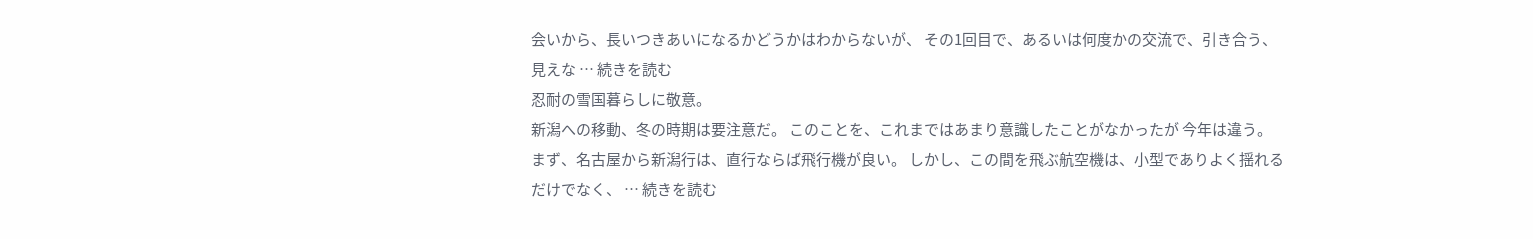会いから、長いつきあいになるかどうかはわからないが、 その1回目で、あるいは何度かの交流で、引き合う、見えな … 続きを読む
忍耐の雪国暮らしに敬意。
新潟への移動、冬の時期は要注意だ。 このことを、これまではあまり意識したことがなかったが 今年は違う。 まず、名古屋から新潟行は、直行ならば飛行機が良い。 しかし、この間を飛ぶ航空機は、小型でありよく揺れる だけでなく、 … 続きを読む